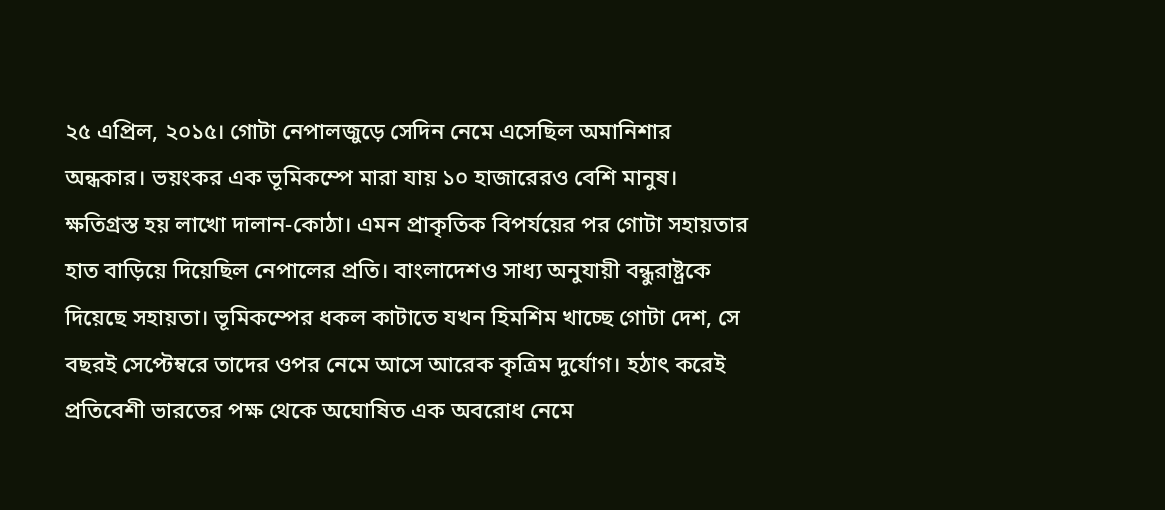২৫ এপ্রিল, ২০১৫। গোটা নেপালজুড়ে সেদিন নেমে এসেছিল অমানিশার অন্ধকার। ভয়ংকর এক ভূমিকম্পে মারা যায় ১০ হাজারেরও বেশি মানুষ। ক্ষতিগ্রস্ত হয় লাখো দালান-কোঠা। এমন প্রাকৃতিক বিপর্যয়ের পর গোটা সহায়তার হাত বাড়িয়ে দিয়েছিল নেপালের প্রতি। বাংলাদেশও সাধ্য অনুযায়ী বন্ধুরাষ্ট্রকে দিয়েছে সহায়তা। ভূমিকম্পের ধকল কাটাতে যখন হিমশিম খাচ্ছে গোটা দেশ, সে বছরই সেপ্টেম্বরে তাদের ওপর নেমে আসে আরেক কৃত্রিম দুর্যোগ। হঠাৎ করেই প্রতিবেশী ভারতের পক্ষ থেকে অঘোষিত এক অবরোধ নেমে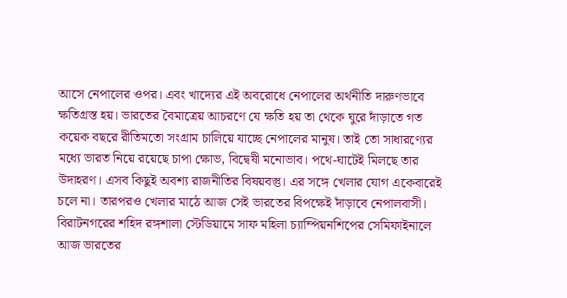আসে নেপালের ওপর। এবং খাদ্যের এই অবরোধে নেপালের অর্থনীতি দারুণভাবে ক্ষতিগ্রস্ত হয়। ভারতের বৈমাত্রেয় আচরণে যে ক্ষতি হয় তা থেকে ঘুরে দাঁড়াতে গত কয়েক বছরে রীতিমতো সংগ্রাম চালিয়ে যাচ্ছে নেপালের মানুষ। তাই তো সাধারণ্যের মধ্যে ভারত নিয়ে রয়েছে চাপা ক্ষোভ, বিদ্বেষী মনোভাব। পথে-ঘাটেই মিলছে তার উদাহরণ। এসব কিছুই অবশ্য রাজনীতির বিষয়বস্তু। এর সঙ্গে খেলার যোগ একেবারেই চলে না। তারপরও খেলার মাঠে আজ সেই ভারতের বিপক্ষেই দাঁড়াবে নেপালবাসী। বিরাটনগরের শহিদ রঙ্গশালা স্টেডিয়ামে সাফ মহিলা চ্যাম্পিয়নশিপের সেমিফাইনালে আজ ভারতের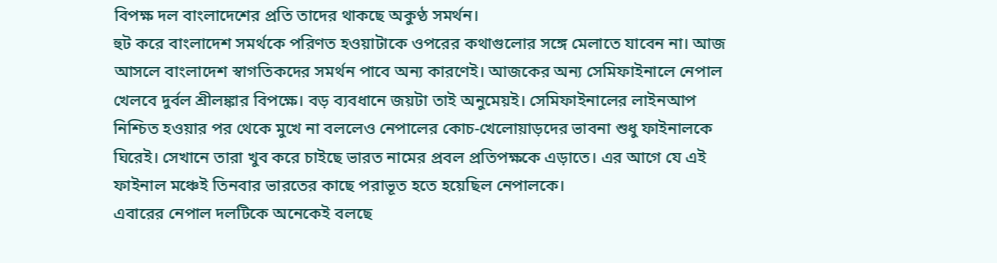বিপক্ষ দল বাংলাদেশের প্রতি তাদের থাকছে অকুণ্ঠ সমর্থন।
হুট করে বাংলাদেশ সমর্থকে পরিণত হওয়াটাকে ওপরের কথাগুলোর সঙ্গে মেলাতে যাবেন না। আজ আসলে বাংলাদেশ স্বাগতিকদের সমর্থন পাবে অন্য কারণেই। আজকের অন্য সেমিফাইনালে নেপাল খেলবে দুর্বল শ্রীলঙ্কার বিপক্ষে। বড় ব্যবধানে জয়টা তাই অনুমেয়ই। সেমিফাইনালের লাইনআপ নিশ্চিত হওয়ার পর থেকে মুখে না বললেও নেপালের কোচ-খেলোয়াড়দের ভাবনা শুধু ফাইনালকে ঘিরেই। সেখানে তারা খুব করে চাইছে ভারত নামের প্রবল প্রতিপক্ষকে এড়াতে। এর আগে যে এই ফাইনাল মঞ্চেই তিনবার ভারতের কাছে পরাভূত হতে হয়েছিল নেপালকে।
এবারের নেপাল দলটিকে অনেকেই বলছে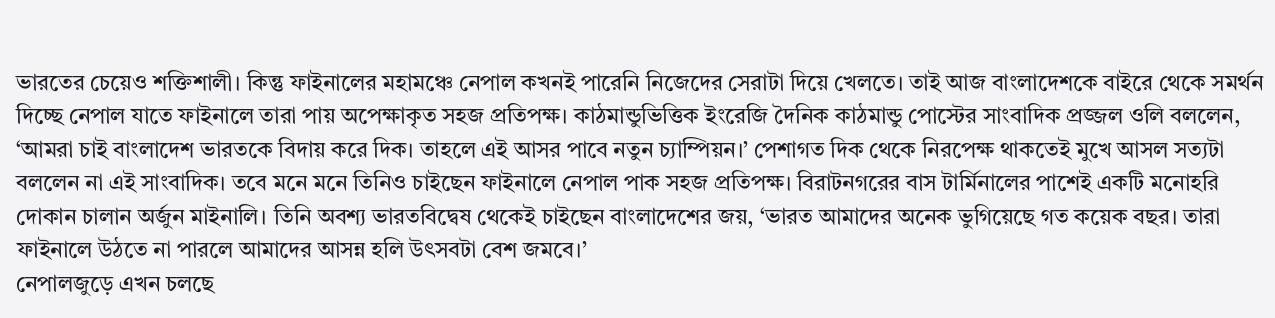ভারতের চেয়েও শক্তিশালী। কিন্তু ফাইনালের মহামঞ্চে নেপাল কখনই পারেনি নিজেদের সেরাটা দিয়ে খেলতে। তাই আজ বাংলাদেশকে বাইরে থেকে সমর্থন দিচ্ছে নেপাল যাতে ফাইনালে তারা পায় অপেক্ষাকৃত সহজ প্রতিপক্ষ। কাঠমান্ডুভিত্তিক ইংরেজি দৈনিক কাঠমান্ডু পোস্টের সাংবাদিক প্রজ্জল ওলি বললেন, ‘আমরা চাই বাংলাদেশ ভারতকে বিদায় করে দিক। তাহলে এই আসর পাবে নতুন চ্যাম্পিয়ন।’ পেশাগত দিক থেকে নিরপেক্ষ থাকতেই মুখে আসল সত্যটা বললেন না এই সাংবাদিক। তবে মনে মনে তিনিও চাইছেন ফাইনালে নেপাল পাক সহজ প্রতিপক্ষ। বিরাটনগরের বাস টার্মিনালের পাশেই একটি মনোহরি দোকান চালান অর্জুন মাইনালি। তিনি অবশ্য ভারতবিদ্বেষ থেকেই চাইছেন বাংলাদেশের জয়, ‘ভারত আমাদের অনেক ভুগিয়েছে গত কয়েক বছর। তারা ফাইনালে উঠতে না পারলে আমাদের আসন্ন হলি উৎসবটা বেশ জমবে।’
নেপালজুড়ে এখন চলছে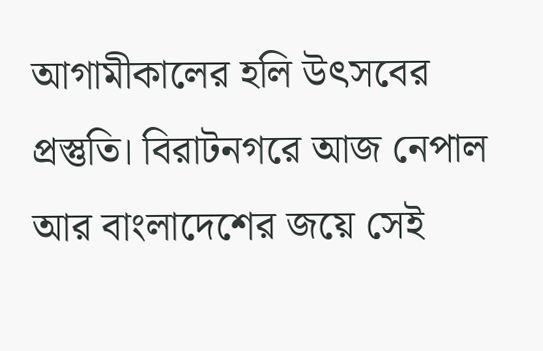আগামীকালের হলি উৎসবের প্রস্তুতি। বিরাটনগরে আজ নেপাল আর বাংলাদেশের জয়ে সেই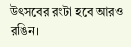উৎসবের রংটা হবে আরও রঙিন।